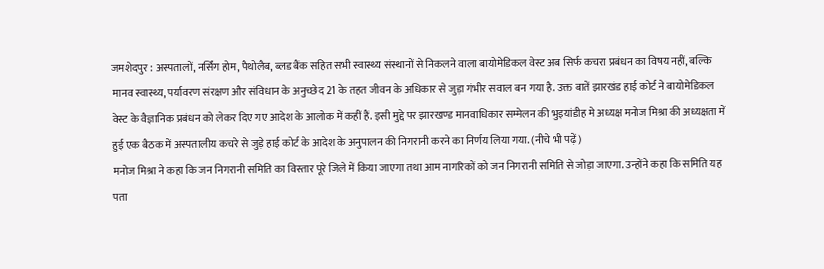जमशेदपुर : अस्पतालों, नर्सिंग होम, पैथोलैब, ब्लड बैंक सहित सभी स्वास्थ्य संस्थानों से निकलने वाला बायोमेडिकल वेस्ट अब सिर्फ कचरा प्रबंधन का विषय नहीं, बल्कि मानव स्वास्थ्य, पर्यावरण संरक्षण और संविधान के अनुच्छेद 21 के तहत जीवन के अधिकार से जुड़ा गंभीर सवाल बन गया है. उक्त बातें झारखंड हाई कोर्ट ने बायोमेडिकल वेस्ट के वैज्ञानिक प्रबंधन को लेकर दिए गए आदेश के आलोक में कहीं हैं. इसी मुद्दे पर झारखण्ड मानवाधिकार सम्मेलन की भुइयांडीह मे अध्यक्ष मनोज मिश्रा की अध्यक्षता में हुई एक बैठक में अस्पतालीय कचरे से जुड़े हाई कोर्ट के आदेश के अनुपालन की निगरानी करने का निर्णय लिया गया. (नीचे भी पढ़ें)
मनोज मिश्रा ने कहा कि जन निगरानी समिति का विस्तार पूरे जिले में किया जाएगा तथा आम नागरिकों को जन निगरानी समिति से जोड़ा जाएगा. उन्होंने कहा कि समिति यह पता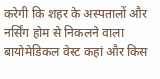करेगी कि शहर के अस्पतालों और नर्सिंग होम से निकलने वाला बायोमेडिकल वेस्ट कहां और किस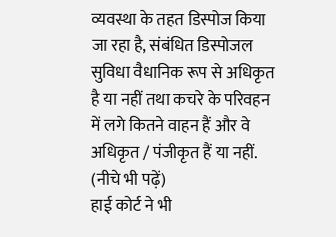व्यवस्था के तहत डिस्पोज किया जा रहा है, संबंधित डिस्पोजल सुविधा वैधानिक रूप से अधिकृत है या नहीं तथा कचरे के परिवहन में लगे कितने वाहन हैं और वे अधिकृत / पंजीकृत हैं या नहीं. (नीचे भी पढ़ें)
हाई कोर्ट ने भी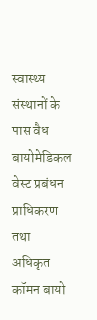स्वास्थ्य संस्थानों के पास वैध बायोमेडिकल वेस्ट प्रबंधन प्राधिकरण तथा अधिकृत कॉमन बायो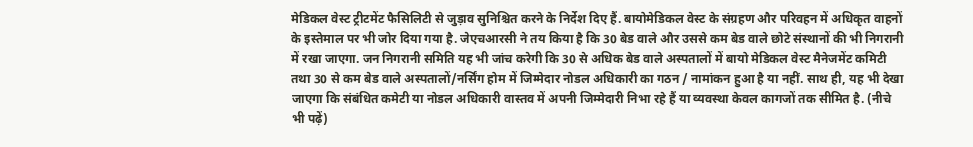मेडिकल वेस्ट ट्रीटमेंट फैसिलिटी से जुड़ाव सुनिश्चित करने के निर्देश दिए हैं. बायोमेडिकल वेस्ट के संग्रहण और परिवहन में अधिकृत वाहनों के इस्तेमाल पर भी जोर दिया गया है. जेएचआरसी ने तय किया है कि 30 बेड वाले और उससे कम बेड वाले छोटे संस्थानों की भी निगरानी में रखा जाएगा. जन निगरानी समिति यह भी जांच करेगी कि 30 से अधिक बेड वाले अस्पतालों में बायो मेडिकल वेस्ट मैनेजमेंट कमिटी तथा 30 से कम बेड वाले अस्पतालों/नर्सिंग होम में जिम्मेदार नोडल अधिकारी का गठन / नामांकन हुआ है या नहीं. साथ ही, यह भी देखा जाएगा कि संबंधित कमेटी या नोडल अधिकारी वास्तव में अपनी जिम्मेदारी निभा रहे हैं या व्यवस्था केवल कागजों तक सीमित है. (नीचे भी पढ़ें)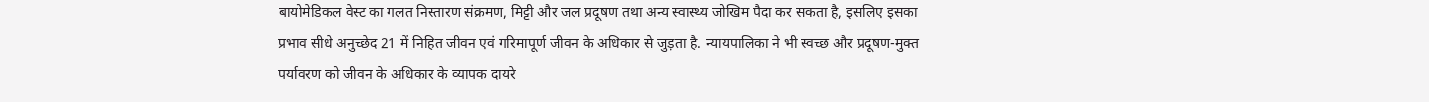बायोमेडिकल वेस्ट का गलत निस्तारण संक्रमण, मिट्टी और जल प्रदूषण तथा अन्य स्वास्थ्य जोखिम पैदा कर सकता है, इसलिए इसका प्रभाव सीधे अनुच्छेद 21 में निहित जीवन एवं गरिमापूर्ण जीवन के अधिकार से जुड़ता है. न्यायपालिका ने भी स्वच्छ और प्रदूषण-मुक्त पर्यावरण को जीवन के अधिकार के व्यापक दायरे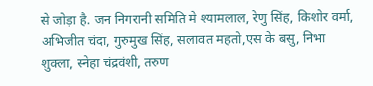से जोड़ा है. जन निगरानी समिति मे श्यामलाल, रेणु सिंह, किशोर वर्मा, अभिजीत चंदा, गुरुमुख सिंह, सलावत महतो,एस के बसु, निभा शुक्ला, स्नेहा चंद्रवंशी, तरुण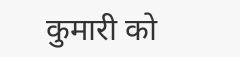कुमारी को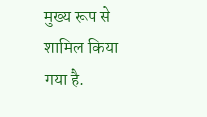मुख्य रूप से शामिल किया गया है.